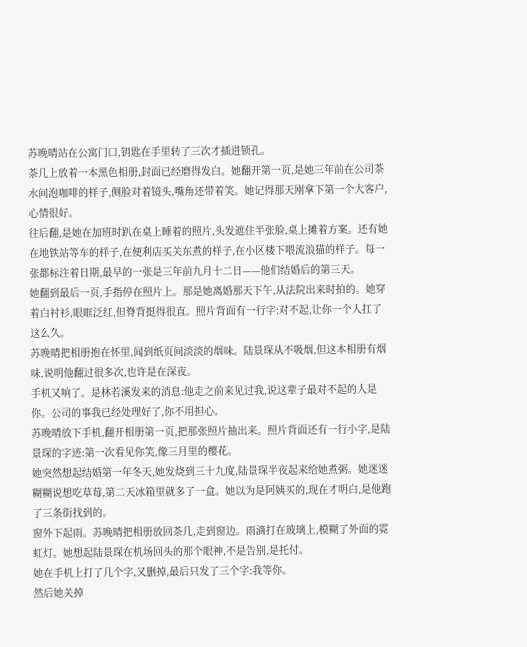苏晚晴站在公寓门口,钥匙在手里转了三次才插进锁孔。
茶几上放着一本黑色相册,封面已经磨得发白。她翻开第一页,是她三年前在公司茶水间泡咖啡的样子,侧脸对着镜头,嘴角还带着笑。她记得那天刚拿下第一个大客户,心情很好。
往后翻,是她在加班时趴在桌上睡着的照片,头发遮住半张脸,桌上摊着方案。还有她在地铁站等车的样子,在便利店买关东煮的样子,在小区楼下喂流浪猫的样子。每一张都标注着日期,最早的一张是三年前九月十二日——他们结婚后的第三天。
她翻到最后一页,手指停在照片上。那是她离婚那天下午,从法院出来时拍的。她穿着白衬衫,眼眶泛红,但脊背挺得很直。照片背面有一行字:对不起,让你一个人扛了这么久。
苏晚晴把相册抱在怀里,闻到纸页间淡淡的烟味。陆景琛从不吸烟,但这本相册有烟味,说明他翻过很多次,也许是在深夜。
手机又响了。是林若溪发来的消息:他走之前来见过我,说这辈子最对不起的人是你。公司的事我已经处理好了,你不用担心。
苏晚晴放下手机,翻开相册第一页,把那张照片抽出来。照片背面还有一行小字,是陆景琛的字迹:第一次看见你笑,像三月里的樱花。
她突然想起结婚第一年冬天,她发烧到三十九度,陆景琛半夜起来给她煮粥。她迷迷糊糊说想吃草莓,第二天冰箱里就多了一盒。她以为是阿姨买的,现在才明白,是他跑了三条街找到的。
窗外下起雨。苏晚晴把相册放回茶几,走到窗边。雨滴打在玻璃上,模糊了外面的霓虹灯。她想起陆景琛在机场回头的那个眼神,不是告别,是托付。
她在手机上打了几个字,又删掉,最后只发了三个字:我等你。
然后她关掉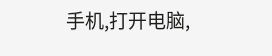手机,打开电脑,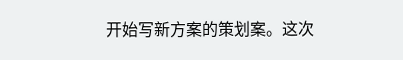开始写新方案的策划案。这次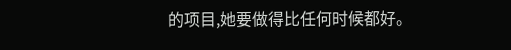的项目,她要做得比任何时候都好。